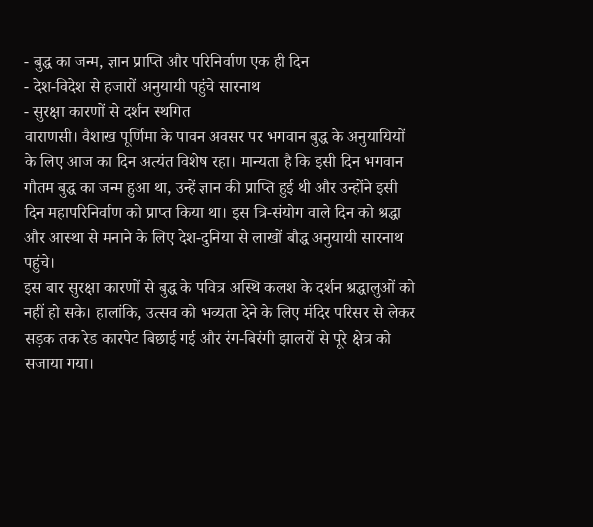- बुद्ध का जन्म, ज्ञान प्राप्ति और परिनिर्वाण एक ही दिन
- देश-विदेश से हजारों अनुयायी पहुंचे सारनाथ
- सुरक्षा कारणों से दर्शन स्थगित
वाराणसी। वैशाख पूर्णिमा के पावन अवसर पर भगवान बुद्ध के अनुयायियों के लिए आज का दिन अत्यंत विशेष रहा। मान्यता है कि इसी दिन भगवान गौतम बुद्ध का जन्म हुआ था, उन्हें ज्ञान की प्राप्ति हुई थी और उन्होंने इसी दिन महापरिनिर्वाण को प्राप्त किया था। इस त्रि-संयोग वाले दिन को श्रद्धा और आस्था से मनाने के लिए देश-दुनिया से लाखों बौद्ध अनुयायी सारनाथ पहुंचे।
इस बार सुरक्षा कारणों से बुद्ध के पवित्र अस्थि कलश के दर्शन श्रद्धालुओं को नहीं हो सके। हालांकि, उत्सव को भव्यता देने के लिए मंदिर परिसर से लेकर सड़क तक रेड कारपेट बिछाई गई और रंग-बिरंगी झालरों से पूरे क्षेत्र को सजाया गया।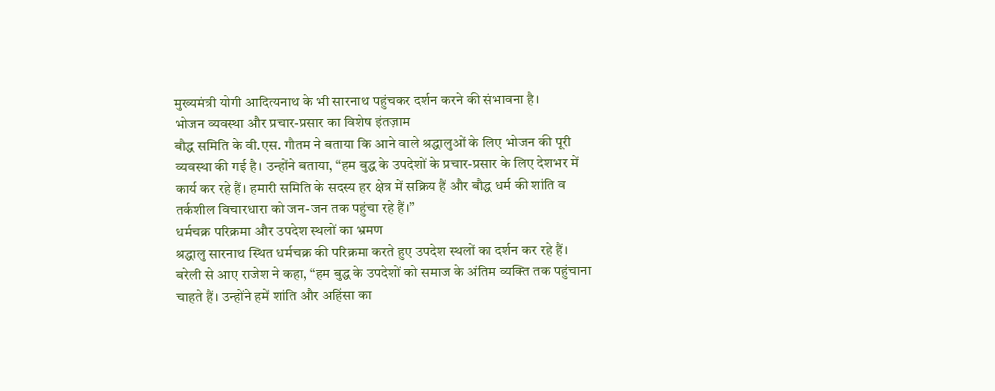मुख्यमंत्री योगी आदित्यनाथ के भी सारनाथ पहुंचकर दर्शन करने की संभावना है।
भोजन व्यवस्था और प्रचार-प्रसार का विशेष इंतज़ाम
बौद्ध समिति के वी.एस. गौतम ने बताया कि आने वाले श्रद्धालुओं के लिए भोजन की पूरी व्यवस्था की गई है। उन्होंने बताया, “हम बुद्ध के उपदेशों के प्रचार-प्रसार के लिए देशभर में कार्य कर रहे हैं। हमारी समिति के सदस्य हर क्षेत्र में सक्रिय हैं और बौद्ध धर्म की शांति व तर्कशील विचारधारा को जन-जन तक पहुंचा रहे हैं।”
धर्मचक्र परिक्रमा और उपदेश स्थलों का भ्रमण
श्रद्धालु सारनाथ स्थित धर्मचक्र की परिक्रमा करते हुए उपदेश स्थलों का दर्शन कर रहे हैं। बरेली से आए राजेश ने कहा, “हम बुद्ध के उपदेशों को समाज के अंतिम व्यक्ति तक पहुंचाना चाहते हैं। उन्होंने हमें शांति और अहिंसा का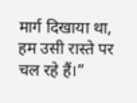मार्ग दिखाया था, हम उसी रास्ते पर चल रहे हैं।”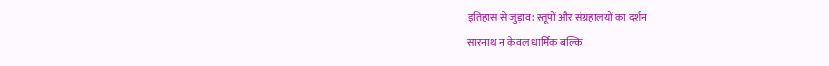इतिहास से जुड़ाव: स्तूपों और संग्रहालयों का दर्शन
सारनाथ न केवल धार्मिक बल्कि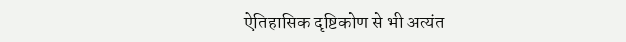ऐतिहासिक दृष्टिकोण से भी अत्यंत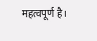महत्वपूर्ण है।